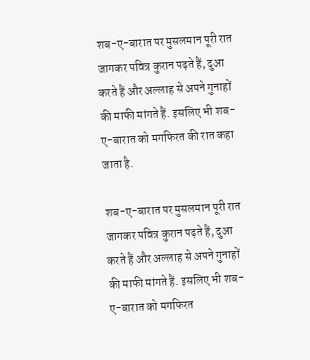शब-ए-बारात पर मुसलमान पूरी रात जागकर पवित्र कुरान पढ़ते हैं, दुआ करते हैं और अल्लाह से अपने गुनाहों की माफी मांगते हैं. इसलिए भी शब-ए-बारात को मगफिरत की रात कहा जाता है.

शब-ए-बारात पर मुसलमान पूरी रात जागकर पवित्र कुरान पढ़ते हैं, दुआ करते हैं और अल्लाह से अपने गुनाहों की माफी मांगते हैं. इसलिए भी शब-ए-बारात को मगफिरत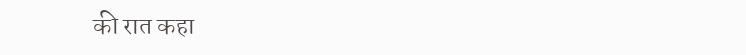की रात कहा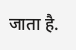जाता है.